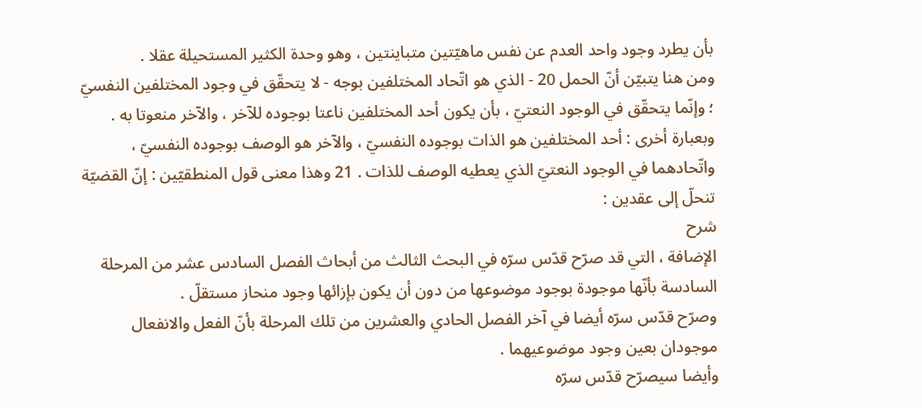بأن يطرد وجود واحد العدم عن نفس ماهيّتين متباينتين ، وهو وحدة الكثير المستحيلة عقلا .
ومن هنا يتبيّن أنّ الحمل 20 - الذي هو اتّحاد المختلفين بوجه - لا يتحقّق في وجود المختلفين النفسيّ ؛ وإنّما يتحقّق في الوجود النعتيّ ، بأن يكون أحد المختلفين ناعتا بوجوده للآخر ، والآخر منعوتا به . وبعبارة أخرى : أحد المختلفين هو الذات بوجوده النفسيّ ، والآخر هو الوصف بوجوده النفسيّ ، واتّحادهما في الوجود النعتيّ الذي يعطيه الوصف للذات . 21 وهذا معنى قول المنطقيّين : إنّ القضيّة تنحلّ إلى عقدين :
شرح
الإضافة ، التي قد صرّح قدّس سرّه في البحث الثالث من أبحاث الفصل السادس عشر من المرحلة السادسة بأنّها موجودة بوجود موضوعها من دون أن يكون بإزائها وجود منحاز مستقلّ .
وصرّح قدّس سرّه أيضا في آخر الفصل الحادي والعشرين من تلك المرحلة بأنّ الفعل والانفعال موجودان بعين وجود موضوعيهما .
وأيضا سيصرّح قدّس سرّه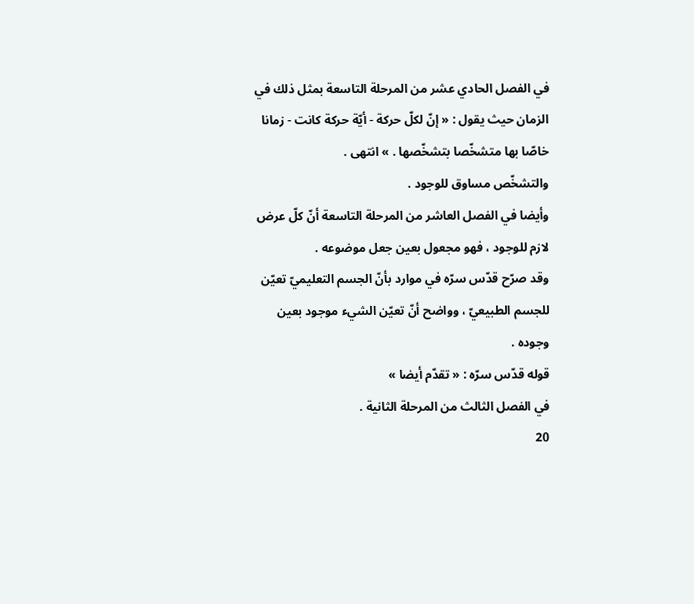في الفصل الحادي عشر من المرحلة التاسعة بمثل ذلك في الزمان حيث يقول : « إنّ لكلّ حركة - أيّة حركة كانت - زمانا خاصّا بها متشخّصا بتشخّصها . » انتهى .
والتشخّص مساوق للوجود .
وأيضا في الفصل العاشر من المرحلة التاسعة أنّ كلّ عرض لازم للوجود ، فهو مجعول بعين جعل موضوعه .
وقد صرّح قدّس سرّه في موارد بأنّ الجسم التعليميّ تعيّن للجسم الطبيعيّ ، وواضح أنّ تعيّن الشيء موجود بعين وجوده .
قوله قدّس سرّه : « تقدّم أيضا »
في الفصل الثالث من المرحلة الثانية .
20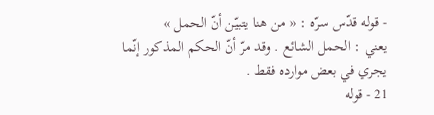- قوله قدّس سرّه : « من هنا يتبيّن أنّ الحمل »
يعني : الحمل الشائع . وقد مرّ أنّ الحكم المذكور إنّما يجري في بعض موارده فقط .
21 - قوله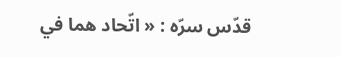قدّس سرّه : « اتّحاد هما في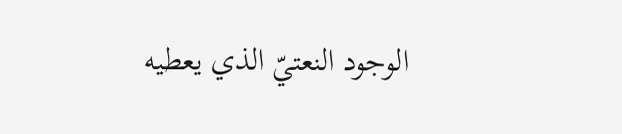الوجود النعتيّ الذي يعطيه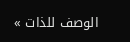الوصف للذات »